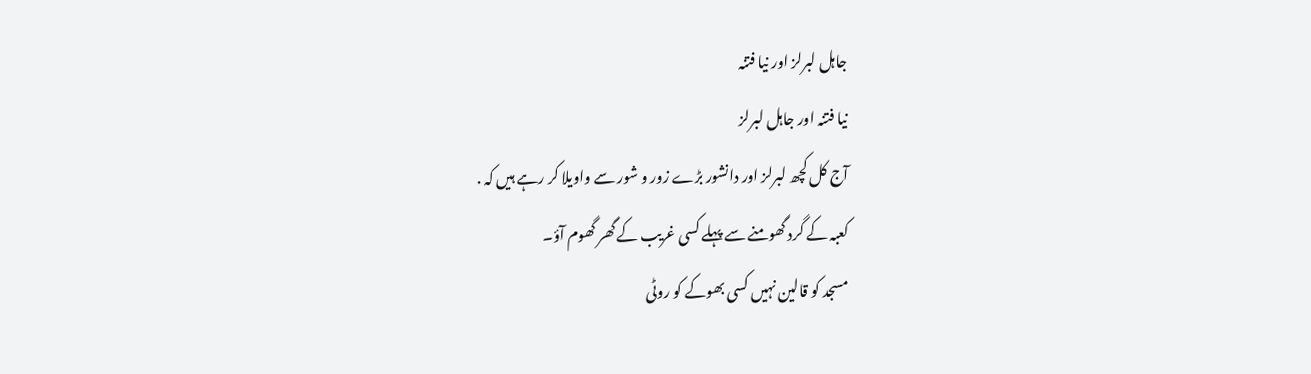جاہل لبرلز اور نیا فتنہ
نیا فتنہ اور جاہل لبرلز
آج کل کچھ لبرلز اور دانشور بڑے زور و شور سے واویلا کر رہے ہیں کہ .
کعبہ کے گرد گھومنے سے پہلے کسی غریب کے گھر گھوم آؤ۔
مسجد کو قالین نہیں کسی بھوکے کو روٹی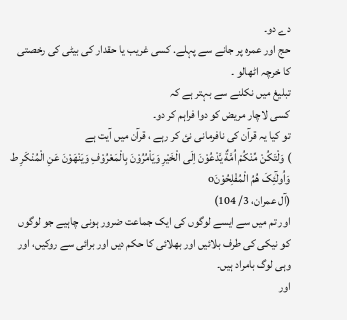دے دو۔
حج اور عمرہ پر جانے سے پہلے. کسی غریب یا حقدار کی بیٹی کی رخصتی کا خرچہ اٹھالو ۔
تبلیغ میں نکلنے سے بہتر ہے کہ
کسی لاچار مریض کو دوا فراہم کر دو۔
تو کیا یہ قرآن کی نافرمانی نئ کر رہے ، قرآن میں آیت ہے
) وَلْتَکُنْ مِّنْکُمْ اُمَّةٌ يَّدْعُوْنَ اِلَی الْخَيْرِ وَيَاْمُرُوْنَ بِالْمَعْرُوْفِ وَيَنْهَوْنَ عَنِ الْمُنْکَرِ ط وَاُولٰٓئِکَ هُمُ الْمُفْلِحُوْنَo
(آل عمران، 3/ 104)
اور تم میں سے ایسے لوگوں کی ایک جماعت ضرور ہونی چاہیے جو لوگوں کو نیکی کی طرف بلائیں اور بھلائی کا حکم دیں اور برائی سے روکیں، اور وہی لوگ بامراد ہیں۔
اور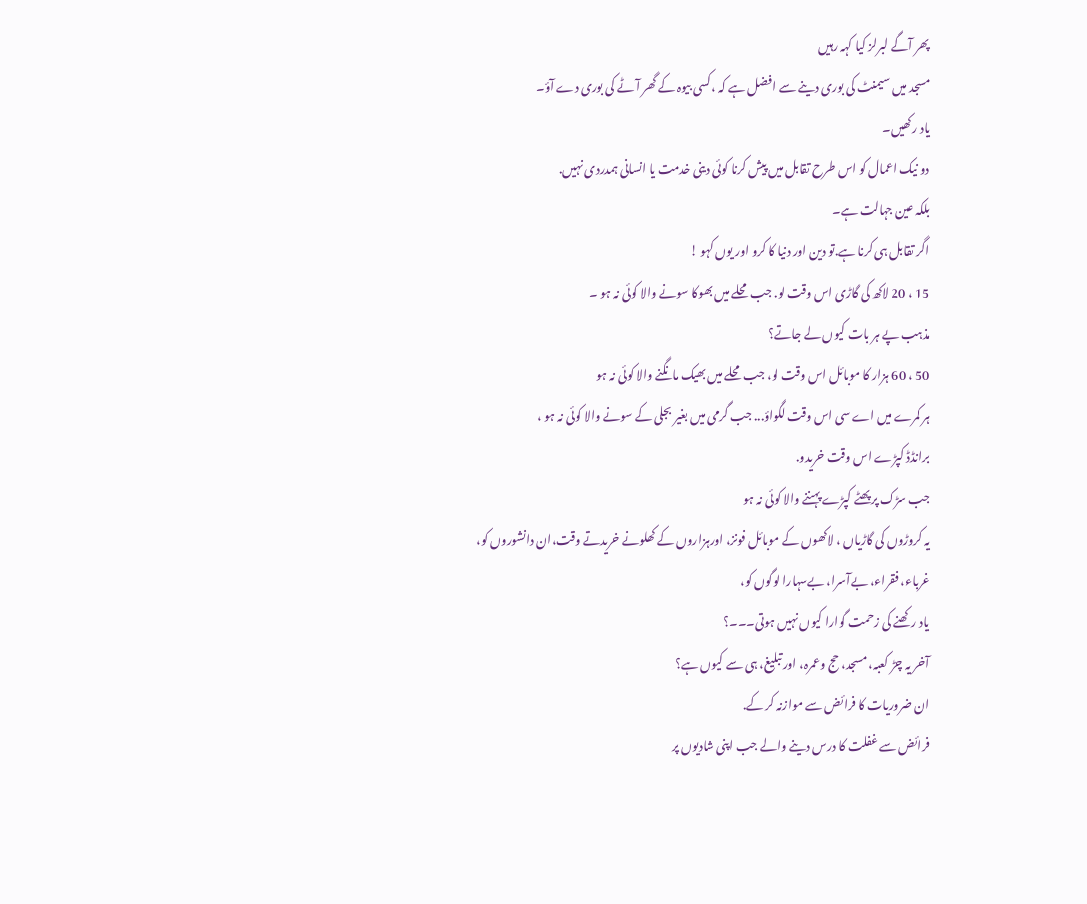پھر آگے لبرلز کیا کہہ رہیں
مسجد میں سیمنٹ کی بوری دینے سے افضل ہے کہ ،کسی بیوہ کے گھر آٹے کی بوری دے آؤ۔
یاد رکھیں۔
دو نیک اعمال کو اس طرح تقابل میں پیش کرنا کوئی دینی خدمت یا انسانی ہمدردی نہیں.
بلکہ عین جہالت ہے۔
اگر تقابل ہی کرنا ہے.تو دین اور دنیا کا کرو اور یوں کہو !
15 ، 20 لاکھ کی گاڑی اس وقت لو. جب محلے میں بھوکا سونے والا کوئی نہ ہو ۔
مذہب پے ہر بات کیوں لے جاتے؟
50 ، 60 ہزار کا موبائل اس وقت لو، جب محلے میں بھیک مانگنے والا کوئی نہ ہو
ہر کمرے میں اے سی اس وقت لگواؤ... جب گرمی میں بغیر بجلی کے سونے والا کوئی نہ ہو ،
برانڈڈ کپڑے اس وقت خریدو.
جب سڑک پر پھٹے کپڑے پہننے والا کوئی نہ ہو
یہ کروڑوں کی گاڑیاں ، لاکھوں کے موبائل فونز، اورہزاروں کے کھلونے خریدتے وقت،ان دانشوروں کو،
غرباء، فقراء، بےآسرا، بےسہارا لوگوں کو،
یاد رکھنے کی زحمت گوارا کیوں نہیں ہوتی۔۔۔؟
آخر یہ چڑ کعبہ، مسجد، حج وعمرہ، اور تبلیغ، ہی سے کیوں ہے؟
ان ضروریات کا فرائض سے موازنہ کر کے.
فرائض سے غفلت کا درس دینے والے جب اپنی شادیوں پر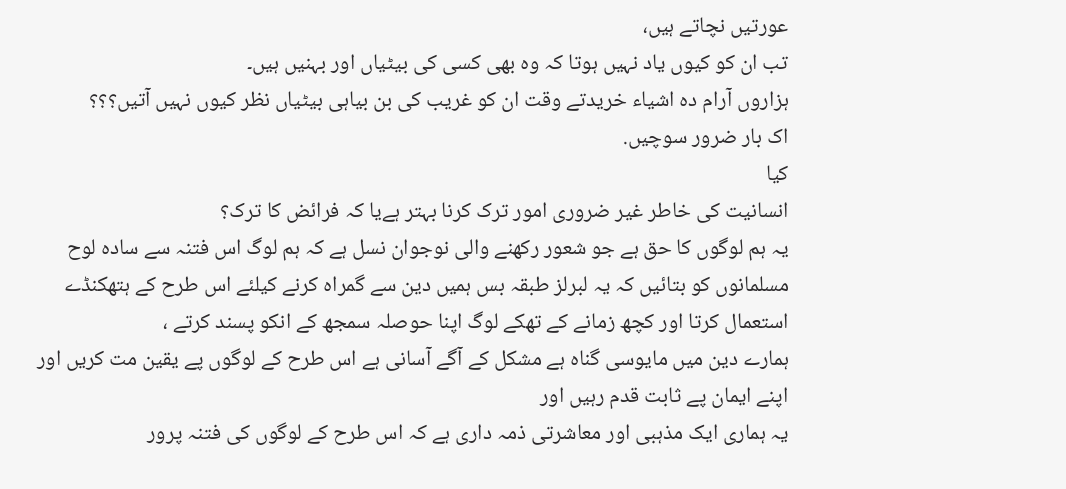عورتیں نچاتے ہیں،
تب ان کو کیوں یاد نہیں ہوتا کہ وہ بھی کسی کی بیٹیاں اور بہنیں ہیں۔
ہزاروں آرام دہ اشیاء خریدتے وقت ان کو غریب کی بن بیاہی بیٹیاں نظر کیوں نہیں آتیں؟؟؟
اک بار ضرور سوچیں.
کیا
انسانیت کی خاطر غیر ضروری امور ترک کرنا بہتر ہےیا کہ فرائض کا ترک؟
یہ ہم لوگوں کا حق ہے جو شعور رکھنے والی نوجوان نسل ہے کہ ہم لوگ اس فتنہ سے سادہ لوح مسلمانوں کو بتائیں کہ یہ لبرلز طبقہ بس ہمیں دین سے گمراہ کرنے کیلئے اس طرح کے ہتھکنڈے استعمال کرتا اور کچھ زمانے کے تھکے لوگ اپنا حوصلہ سمجھ کے انکو پسند کرتے ،
ہمارے دین میں مایوسی گناہ ہے مشکل کے آگے آسانی ہے اس طرح کے لوگوں پے یقین مت کریں اور اپنے ایمان پے ثابت قدم رہیں اور
یہ ہماری ایک مذہبی اور معاشرتی ذمہ داری ہے کہ اس طرح کے لوگوں کی فتنہ پرور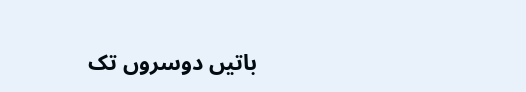باتیں دوسروں تک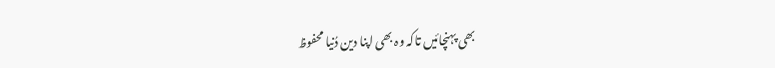بھی پہنچائیں تاکہ وہ بھی اپنا دین دُنیا محفوظ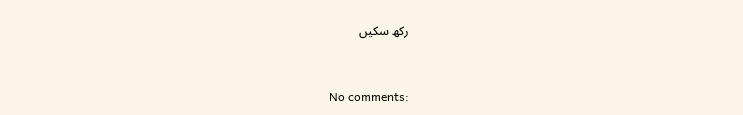رکھ سکیں


No comments: